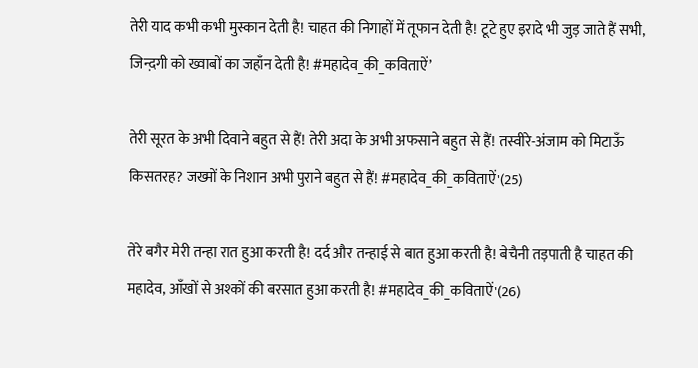तेरी याद कभी कभी मुस्कान देती है! चाहत की निगाहों में तूफान देती है! टूटे हुए इरादे भी जुड़ जाते हैं सभी, जिन्द़गी को ख्वाबों का जहाँन देती है! #महादेव_की_कविताऐं’

तेरी सूरत के अभी दिवाने बहुत से हैं! तेरी अदा के अभी अफसाने बहुत से हैं! तस्वीरे-अंजाम को मिटाऊँ किसतरह? जख्मों के निशान अभी पुराने बहुत से हैं! #महादेव_की_कविताऐं'(25)

तेरे बगैर मेरी तन्हा रात हुआ करती है! दर्द और तन्हाई से बात हुआ करती है! बेचैनी तड़पाती है चाहत की महादेव, आँखों से अश्कों की बरसात हुआ करती है! #महादेव_की_कविताऐं'(26)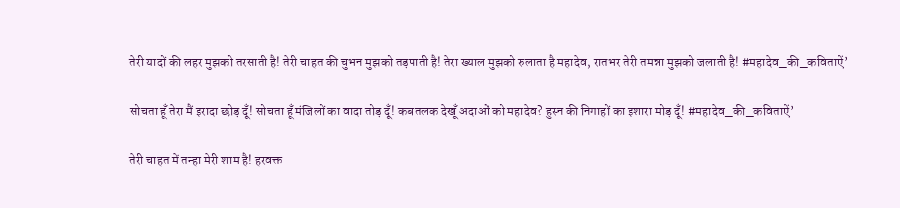तेरी यादों की लहर मुझको तरसाती है! तेरी चाहत की चुभन मुझको तड़पाती है! तेरा ख्याल मुझको रुलाता है महादेव, रातभर तेरी तमन्ना मुझको जलाती है! #महादेव_की_कविताऐं’

सोचता हूँ तेरा मैं इरादा छोड़ दूँ! सोचता हूँ मंजिलों का वादा तोड़ दूँ! कबतलक देखूँ अदाओं को महादेव? हुस्न की निगाहों का इशारा मोड़ दूँ! #महादेव_की_कविताऐं’

तेरी चाहत में तन्हा मेरी शाम है! हरवक्त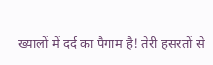ख्यालों में दर्द का पैगाम है! तेरी हसरतों से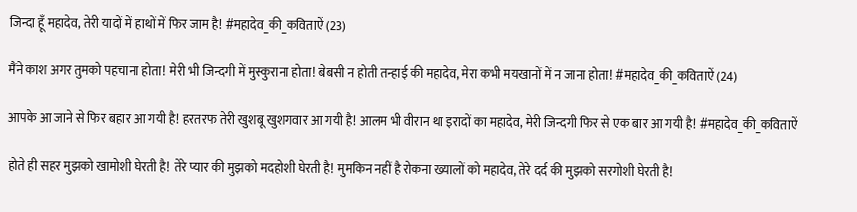जिन्दा हूँ महादेव, तेरी यादों में हाथों में फिर जाम है! #महादेव_की_कविताऐं (23)

मैंने काश अगर तुमको पहचाना होता! मेरी भी जिन्दगी में मुस्कुराना होता! बेबसी न होती तन्हाई की महादेव, मेरा कभी मयखानों में न जाना होता! #महादेव_की_कविताऐं (24)

आपके आ जाने से फिर बहार आ गयी है! हरतरफ तेरी खुशबू खुशगवार आ गयी है! आलम भी वीरान था इरादों का महादेव, मेरी जिन्दगी फिर से एक बार आ गयी है! #महादेव_की_कविताऐं

होते ही सहर मुझको खामोशी घेरती है! तेरे प्यार की मुझको मदहोशी घेरती है! मुमकिन नहीं है रोकना ख्यालों को महादेव, तेरे दर्द की मुझको सरगोशी घेरती है!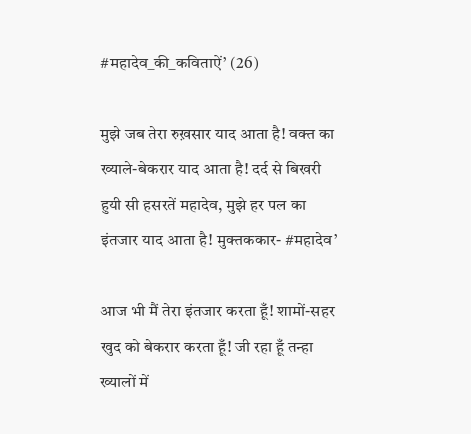#महादेव_की_कविताऐं’ (26)

मुझे जब तेरा रुख़सार याद आता है! वक्त का ख्याले-बेकरार याद आता है! दर्द से बिखरी हुयी सी हसरतें महादेव, मुझे हर पल का इंतजार याद आता है! मुक्तककार- #महादेव’

आज भी मैं तेरा इंतजार करता हूँ! शामों-सहर खुद को बेकरार करता हूँ! जी रहा हूँ तन्हा ख्यालों में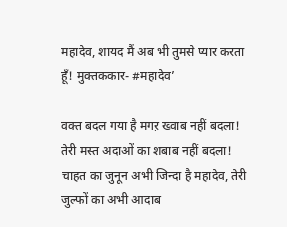महादेव, शायद मैं अब भी तुमसे प्यार करता हूँ! मुक्तककार- #महादेव’

वक्त बदल गया है मगऱ ख्वाब नहीं बदला! तेरी मस्त अदाओं का शबाब नहीं बदला! चाहत का जुनून अभी जिन्दा है महादेव, तेरी जुल्फों का अभी आदाब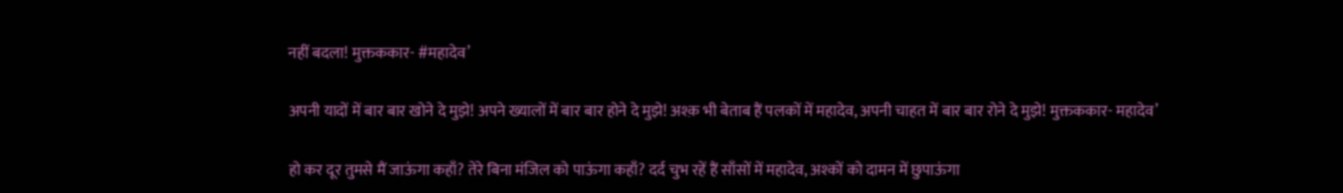नहीं बदला! मुक्तककार- #महादेव’

अपनी यादों में बार बार खोने दे मुझे! अपने ख्यालों में बार बार होने दे मुझे! अश्क़ भी बेताब हैं पलकों में महादेव, अपनी चाहत में बार बार रोने दे मुझे! मुक्तककार- महादेव’

हो कर दूर तुमसे मैं जाऊंगा कहाँ? तेरे बिना मंजिल को पाऊंगा कहाँ? दर्द चुभ रहें हैं साँसों में महादेव, अश्कों को दामन में छुपाऊंगा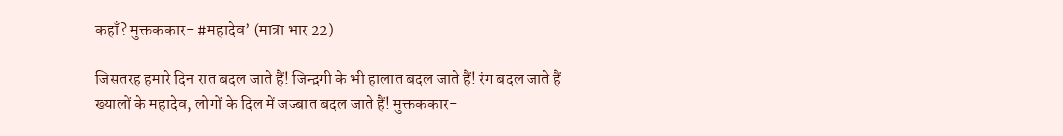कहाँ? मुक्तककार- #महादेव’ (मात्रा भार 22)

जिसतरह हमारे दिन रात बदल जाते हैं! जिन्द़गी के भी हालात बदल जाते हैं! रंग बदल जाते हैं ख्यालों के महादेव, लोगों के दिल में जज्बात बदल जाते हैं! मुक्तककार-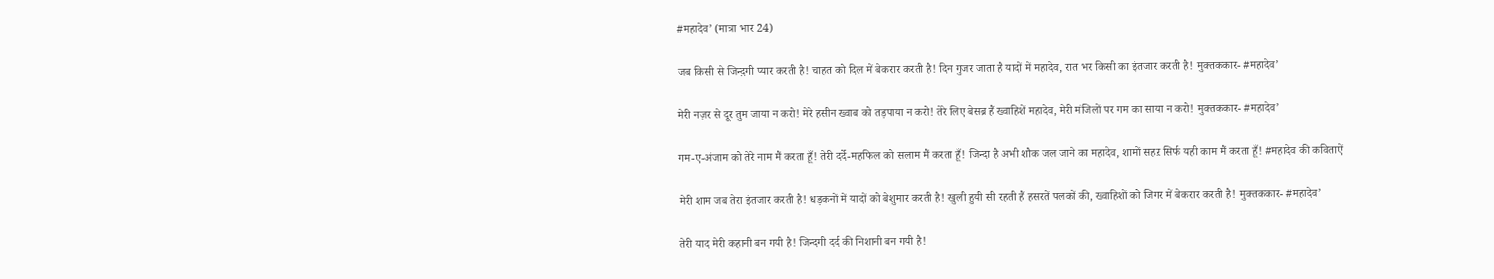#महादेव’ (मात्रा भार 24)

जब किसी से जिन्द़गी प्यार करती है! चाहत को दिल में बेकरार करती है! दिन गुजर जाता है यादों में महादेव, रात भर किसी का इंतजार करती है! मुक्तककार- #महादेव’

मेरी नज़र से दूर तुम जाया न करो! मेरे हसीन ख्वाब को तड़पाया न करो! तेरे लिए बेसब्र हैं ख्वाहिशें महादेव, मेरी मंजिलों पर गम का साया न करो! मुक्तककार- #महादेव’

गम-ए-अंजाम को तेरे नाम मैं करता हूँ! तेरी दर्दे-महफिल को सलाम मैं करता हूँ! जिन्दा है अभी शौक जल जाने का महादेव, शामों सहऱ सिर्फ यही काम मैं करता हूँ! #महादेव की कविताऐं

मेरी शाम जब तेरा इंतजार करती है! धड़कनों में यादों को बेशुमार करती है! खुली हुयी सी रहती हैं हसरतें पलकों की, ख्वाहिशों को जिगर में बेकरार करती है! मुक्तककार- #महादेव’

तेरी याद मेरी कहानी बन गयी है! जिन्दगी दर्द की निशानी बन गयी है!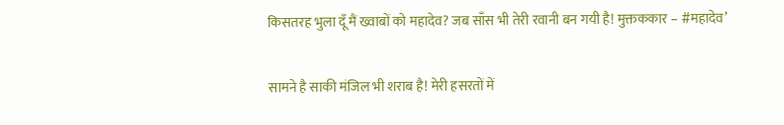किसतरह भुला दूँ मैं ख्वाबों को महादेव? जब साँस भी तेरी रवानी बन गयी है! मुक्तककार – #महादेव’

सामने है साकी मंजिल भी शराब है! मेरी हसरतों में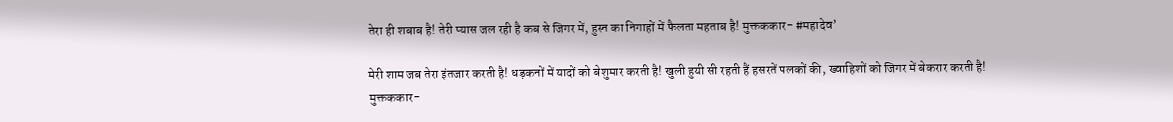तेरा ही शबाब है! तेरी प्यास जल रही है कब से जिगर में, हुस्न का निगाहों में फैलता महताब है! मुक्तककार- #महादेव’

मेरी शाम जब तेरा इंतजार करती है! धड़कनों में यादों को बेशुमार करती है! खुली हुयी सी रहती हैं हसरतें पलकों की, ख्वाहिशों को जिगर में बेकरार करती है!   मुक्तककार-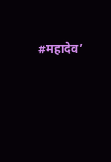#महादेव’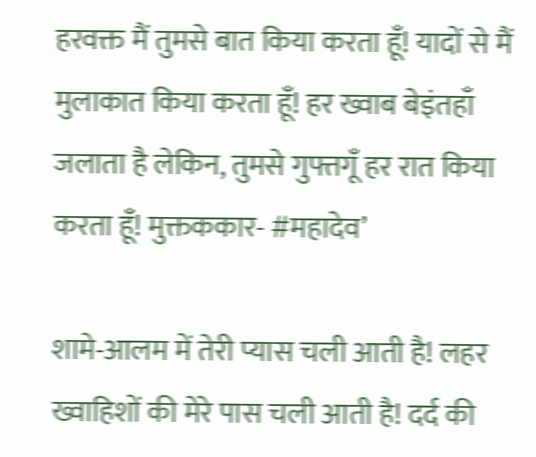हरवक्त मैं तुमसे बात किया करता हूँ! यादों से मैं मुलाकात किया करता हूँ! हर ख्वाब बेइंतहाँ जलाता है लेकिन, तुमसे गुफ्तगूँ हर रात किया करता हूँ! मुक्तककार- #महादेव’

शामे-आलम में तेरी प्यास चली आती है! लहर ख्वाहिशों की मेरे पास चली आती है! दर्द की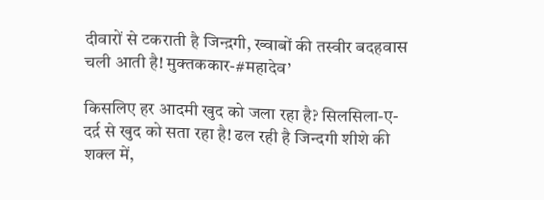दीवारों से टकराती है जिन्द़गी, ख्वाबों की तस्वीर बदहवास चली आती है! मुक्तककार-#महादेव’

किसलिए हर आदमी खुद को जला रहा है? सिलसिला-ए-दर्द़ से खुद को सता रहा है! ढल रही है जिन्दगी शीशे की शक्ल में,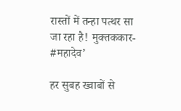रास्तों में तन्हा पत्थर सा जा रहा है! मुक्तककार- #महादेव’

हर सुबह ख्वाबों से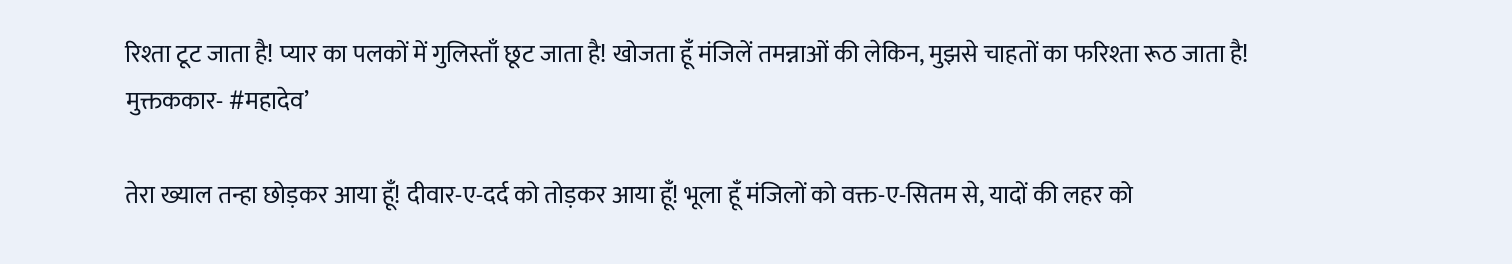रिश्ता टूट जाता है! प्यार का पलकों में गुलिस्ताँ छूट जाता है! खोजता हूँ मंजिलें तमन्नाओं की लेकिन, मुझसे चाहतों का फरिश्ता रूठ जाता है! मुक्तककार- #महादेव’

तेरा ख्याल तन्हा छोड़कर आया हूँ! दीवार-ए-दर्द को तोड़कर आया हूँ! भूला हूँ मंजिलों को वक्त-ए-सितम से, यादों की लहर को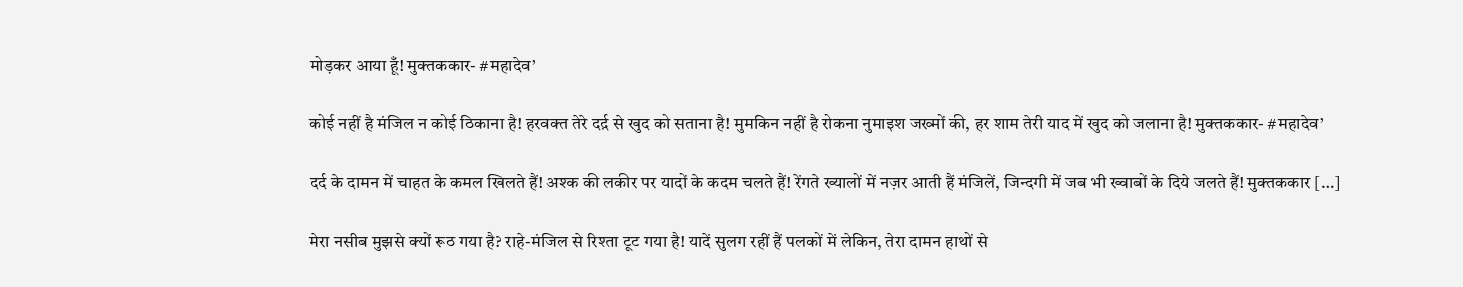मोड़कर आया हूँ! मुक्तककार- #महादेव’

कोई नहीं है मंजिल न कोई ठिकाना है! हरवक्त तेरे दर्द़ से खुद को सताना है! मुमकिन नहीं है रोकना नुमाइश जख्मों की, हर शाम तेरी याद में खुद को जलाना है! मुक्तककार- #महादेव’

दर्द के दामन में चाहत के कमल खिलते हैं! अश्क की लकीर पर यादों के कदम चलते हैं! रेंगते ख्यालों में नज़र आती हैं मंजिलें, जिन्दगी में जब भी ख्वाबों के दिये जलते हैं! मुक्तककार […]

मेरा नसीब मुझसे क्यों रूठ गया है? राहे-मंजिल से रिश्ता टूट गया है! यादें सुलग रहीं हैं पलकों में लेकिन, तेरा दामन हाथों से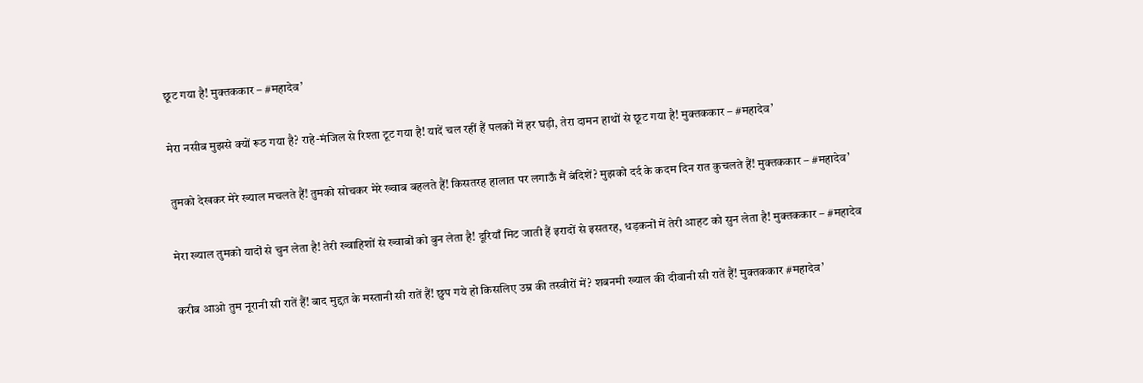छूट गया है! मुक्तककार – #महादेव’

मेरा नसीब मुझसे क्यों रूठ गया है? राहे-मंजिल से रिश्ता टूट गया है! यादें चल रहीं हैं पलकों में हर घड़ी, तेरा दामन हाथों से छूट गया है! मुक्तककार – #महादेव’

तुमको देखकर मेरे ख्याल मचलते हैं! तुमको सोचकर मेरे ख्वाब बहलते हैं! किसतरह हालात पर लगाऊँ मैं बंदिशें? मुझको दर्द के कदम दिन रात कुचलते हैं! मुक्तककार – #महादेव’

मेरा ख्याल तुमको यादों से चुन लेता है! तेरी ख्वाहिशों से ख्वाबों को बुन लेता है! दूरियाँ मिट जाती हैं इरादों से इसतरह, धड़कनों में तेरी आहट को सुन लेता है! मुक्तककार – #महादेव

करीब आओ तुम नूरानी सी रातें हैं! बाद मुद्दत़ के मस्तानी सी रातें हैं! छुप गये हो किसलिए उम्र की तस्वीरों में? शबनमी ख्याल की दीवानी सी रातें हैं! मुक्तककार #महादेव’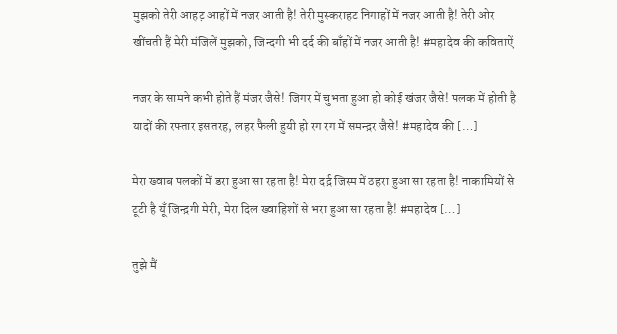मुझको तेरी आहट़ आहों में नजर आती है! तेरी मुस्कराहट निगाहों में नजर आती है! तेरी ओर खींचती हैं मेरी मंजिलें मुझको, जिन्दगी भी दर्द की बाँहों में नजर आती है! #महादेव की कविताऐं

नजर के सामने कभी होते हैं मंजर जैसे! जिगर में चुभता हुआ हो कोई खंजर जैसे! पलक में होती है यादों की रफ्तार इसतरह, लहर फैली हुयी हो रग रग में समन्द़र जैसे! #महादेव की […]

मेरा ख्वाब पलकों में डरा हुआ सा रहता है! मेरा दर्द़ जिस्म में ठहरा हुआ सा रहता है! नाकामियों से टूटी है यूँ जिन्द़गी मेरी, मेरा दिल ख्वाहिशों से भरा हुआ सा रहता है! #महादेव […]

तुझे मैं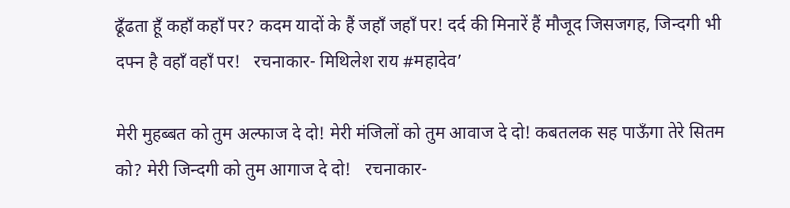ढूँढता हूँ कहाँ कहाँ पर? कदम यादों के हैं जहाँ जहाँ पर! दर्द की मिनारें हैं मौजूद जिसजगह, जिन्दगी भी दफ्न है वहाँ वहाँ पर!   रचनाकार- मिथिलेश राय #महादेव’

मेरी मुहब्बत को तुम अल्फाज दे दो! मेरी मंजिलों को तुम आवाज दे दो! कबतलक सह पाऊँगा तेरे सितम को? मेरी जिन्दगी को तुम आगाज दे दो!   रचनाकार-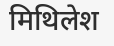मिथिलेश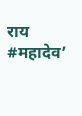राय #महादेव’